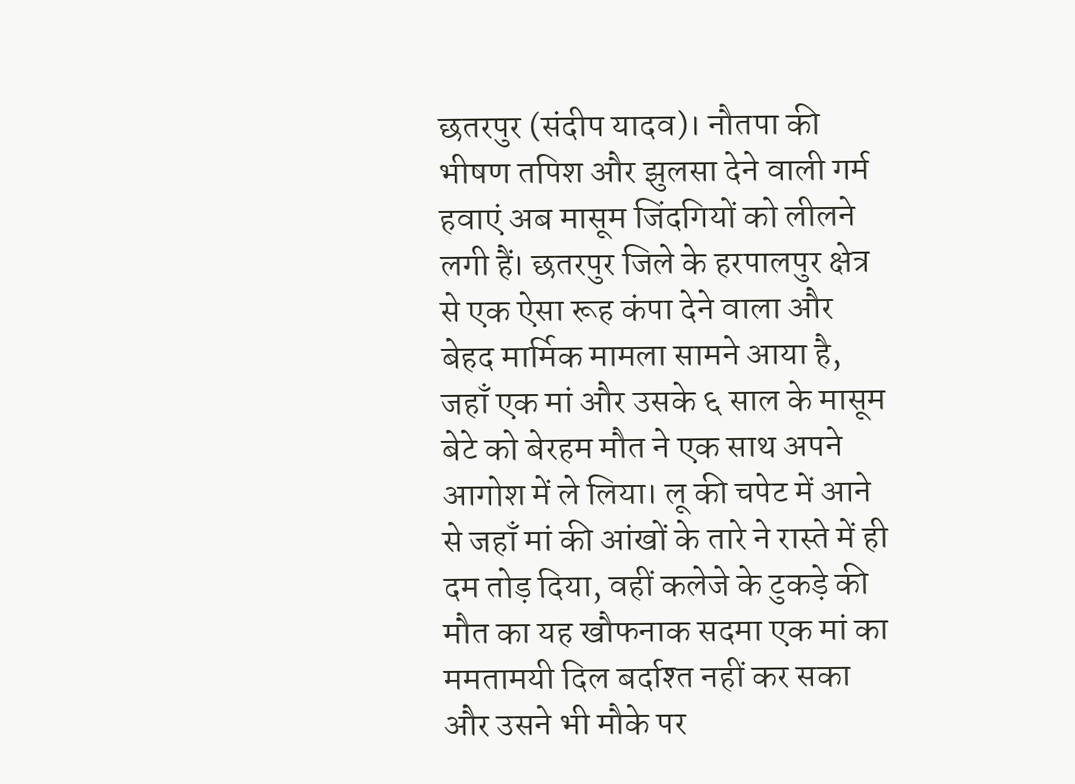छतरपुर (संदीप यादव)। नौतपा की भीषण तपिश और झुलसा देने वाली गर्म हवाएं अब मासूम जिंदगियों को लीलने लगी हैं। छतरपुर जिले के हरपालपुर क्षेत्र से एक ऐसा रूह कंपा देने वाला और बेहद मार्मिक मामला सामने आया है, जहाँ एक मां और उसके ६ साल के मासूम बेटे को बेरहम मौत ने एक साथ अपने आगोश में ले लिया। लू की चपेट में आने से जहाँ मां की आंखों के तारे ने रास्ते में ही दम तोड़ दिया, वहीं कलेजे के टुकड़े की मौत का यह खौफनाक सदमा एक मां का ममतामयी दिल बर्दाश्त नहीं कर सका और उसने भी मौके पर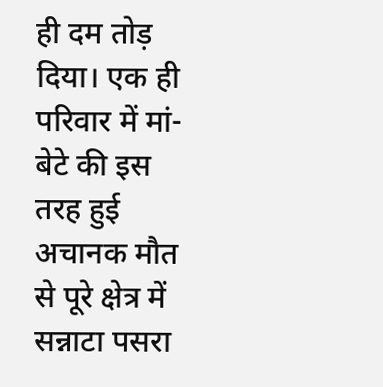ही दम तोड़ दिया। एक ही परिवार में मां-बेटे की इस तरह हुई अचानक मौत से पूरे क्षेत्र में सन्नाटा पसरा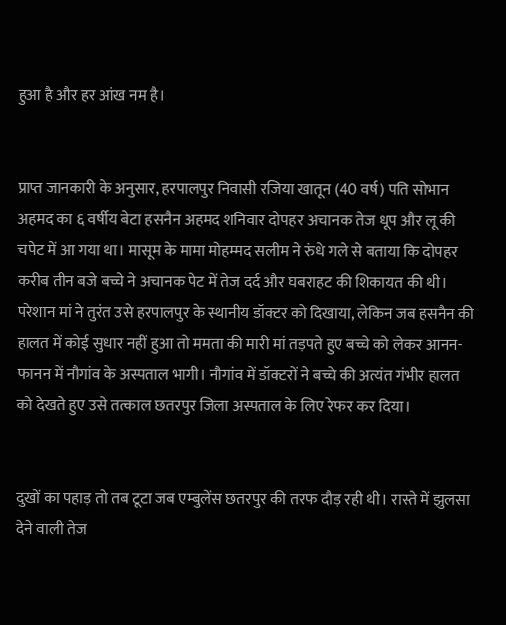हुआ है और हर आंख नम है।


प्राप्त जानकारी के अनुसार, हरपालपुर निवासी रजिया खातून (40 वर्ष) पति सोभान अहमद का ६ वर्षीय बेटा हसनैन अहमद शनिवार दोपहर अचानक तेज धूप और लू की चपेट में आ गया था। मासूम के मामा मोहम्मद सलीम ने रुंधे गले से बताया कि दोपहर करीब तीन बजे बच्चे ने अचानक पेट में तेज दर्द और घबराहट की शिकायत की थी। परेशान मां ने तुरंत उसे हरपालपुर के स्थानीय डॉक्टर को दिखाया, लेकिन जब हसनैन की हालत में कोई सुधार नहीं हुआ तो ममता की मारी मां तड़पते हुए बच्चे को लेकर आनन-फानन में नौगांव के अस्पताल भागी। नौगांव में डॉक्टरों ने बच्चे की अत्यंत गंभीर हालत को देखते हुए उसे तत्काल छतरपुर जिला अस्पताल के लिए रेफर कर दिया।


दुखों का पहाड़ तो तब टूटा जब एम्बुलेंस छतरपुर की तरफ दौड़ रही थी। रास्ते में झुलसा देने वाली तेज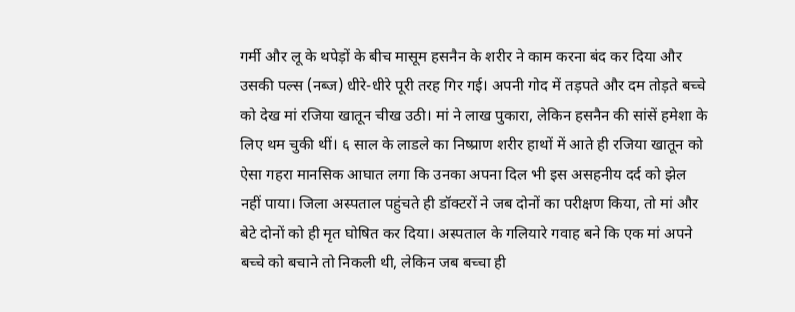गर्मी और लू के थपेड़ों के बीच मासूम हसनैन के शरीर ने काम करना बंद कर दिया और उसकी पल्स (नब्ज) धीरे-धीरे पूरी तरह गिर गई। अपनी गोद में तड़पते और दम तोड़ते बच्चे को देख मां रजिया खातून चीख उठी। मां ने लाख पुकारा, लेकिन हसनैन की सांसें हमेशा के लिए थम चुकी थीं। ६ साल के लाडले का निष्प्राण शरीर हाथों में आते ही रजिया खातून को ऐसा गहरा मानसिक आघात लगा कि उनका अपना दिल भी इस असहनीय दर्द को झेल नहीं पाया। जिला अस्पताल पहुंचते ही डॉक्टरों ने जब दोनों का परीक्षण किया, तो मां और बेटे दोनों को ही मृत घोषित कर दिया। अस्पताल के गलियारे गवाह बने कि एक मां अपने बच्चे को बचाने तो निकली थी, लेकिन जब बच्चा ही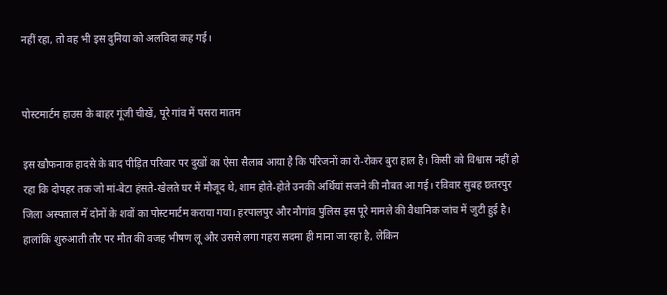नहीं रहा, तो वह भी इस दुनिया को अलविदा कह गई।


पोस्टमार्टम हाउस के बाहर गूंजी चीखें, पूरे गांव में पसरा मातम

इस खौफनाक हादसे के बाद पीड़ित परिवार पर दुखों का ऐसा सैलाब आया है कि परिजनों का रो-रोकर बुरा हाल है। किसी को विश्वास नहीं हो रहा कि दोपहर तक जो मां-बेटा हंसते-खेलते घर में मौजूद थे, शाम होते-होते उनकी अर्थियां सजने की नौबत आ गई। रविवार सुबह छतरपुर जिला अस्पताल में दोनों के शवों का पोस्टमार्टम कराया गया। हरपालपुर और नौगांव पुलिस इस पूरे मामले की वैधानिक जांच में जुटी हुई है। हालांकि शुरुआती तौर पर मौत की वजह भीषण लू और उससे लगा गहरा सदमा ही माना जा रहा है, लेकिन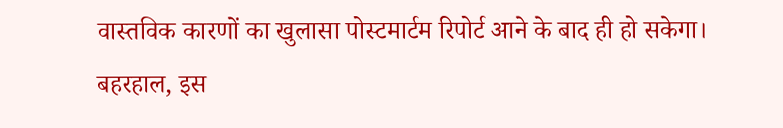वास्तविक कारणों का खुलासा पोस्टमार्टम रिपोर्ट आने के बाद ही हो सकेगा। बहरहाल, इस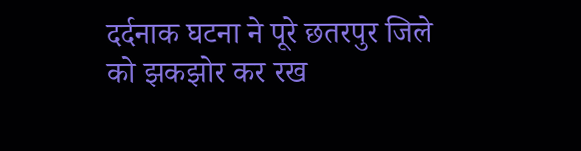दर्दनाक घटना ने पूरे छतरपुर जिले को झकझोर कर रख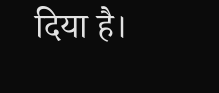दिया है।